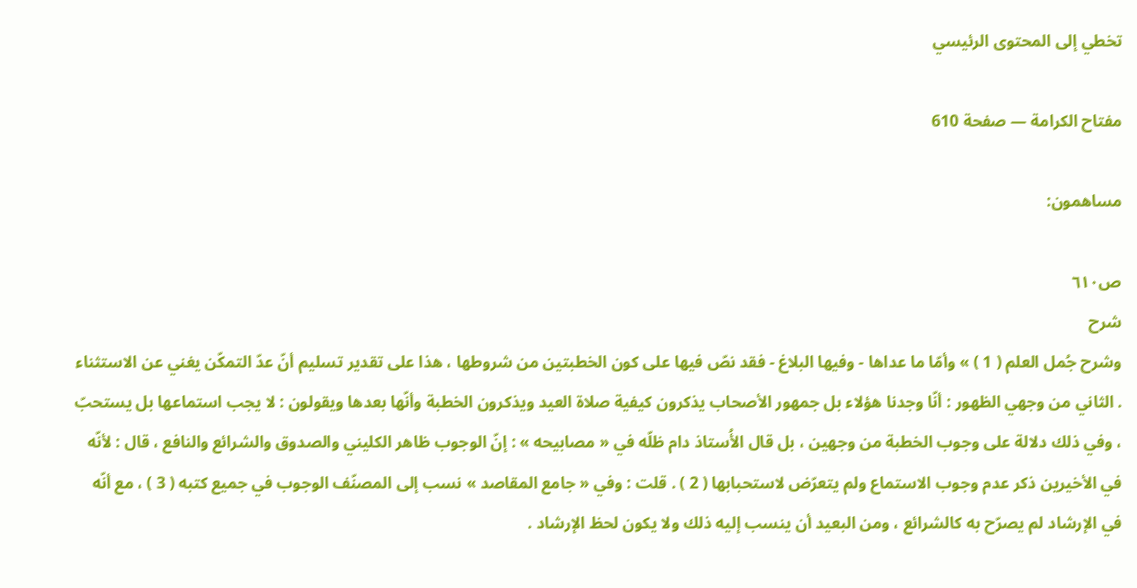تخطي إلى المحتوى الرئيسي

مفتاح الكرامة — صفحة 610

مساهمون:

ص٦١٠
شرح
وشرح جُمل العلم ( 1 ) » وأمّا ما عداها - وفيها البلاغ - فقد نصّ فيها على كون الخطبتين من شروطها ، هذا على تقدير تسليم أنّ عدّ التمكّن يغني عن الاستثناء . الثاني من وجهي الظهور : أنّا وجدنا هؤلاء بل جمهور الأصحاب يذكرون كيفية صلاة العيد ويذكرون الخطبة وأنّها بعدها ويقولون : لا يجب استماعها بل يستحبّ ، وفي ذلك دلالة على وجوب الخطبة من وجهين ، بل قال الأُستاذ دام ظلّه في « مصابيحه » : إنّ الوجوب ظاهر الكليني والصدوق والشرائع والنافع ، قال : لأنّه في الأخيرين ذكر عدم وجوب الاستماع ولم يتعرّض لاستحبابها ( 2 ) . قلت : وفي « جامع المقاصد » نسب إلى المصنّف الوجوب في جميع كتبه ( 3 ) ، مع أنّه في الإرشاد لم يصرّح به كالشرائع ، ومن البعيد أن ينسب إليه ذلك ولا يكون لحظ الإرشاد .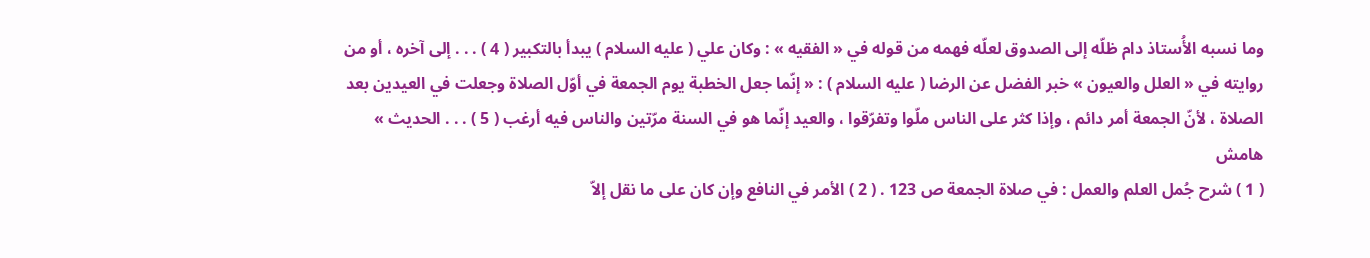وما نسبه الأُستاذ دام ظلّه إلى الصدوق لعلّه فهمه من قوله في « الفقيه » : وكان علي ( عليه السلام ) يبدأ بالتكبير ( 4 ) . . . إلى آخره ، أو من روايته في « العلل والعيون » خبر الفضل عن الرضا ( عليه السلام ) : « إنّما جعل الخطبة يوم الجمعة في أوّل الصلاة وجعلت في العيدين بعد الصلاة ، لأنّ الجمعة أمر دائم ، وإذا كثر على الناس ملّوا وتفرّقوا ، والعيد إنّما هو في السنة مرّتين والناس فيه أرغب ( 5 ) . . . الحديث »
هامش
( 1 ) شرح جُمل العلم والعمل : في صلاة الجمعة ص 123 . ( 2 ) الأمر في النافع وإن كان على ما نقل إلاّ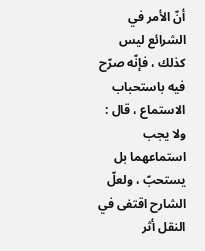أنّ الأمر في الشرائع ليس كذلك ، فإنّه صرّح فيه باستحباب الاستماع ، قال : ولا يجب استماعهما بل يستحبّ ، ولعلّ الشارح اقتفى في النقل أثر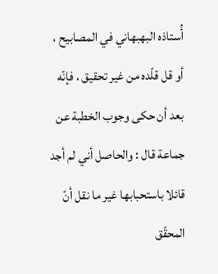أُستاذه البهبهاني في المصابيح ، أو قل قلّده من غير تحقيق ، فإنّه بعد أن حكى وجوب الخطبة عن جماعة قال : والحاصل أني لم أجد قائلا باستحبابها غير ما نقل أنّ المحقّق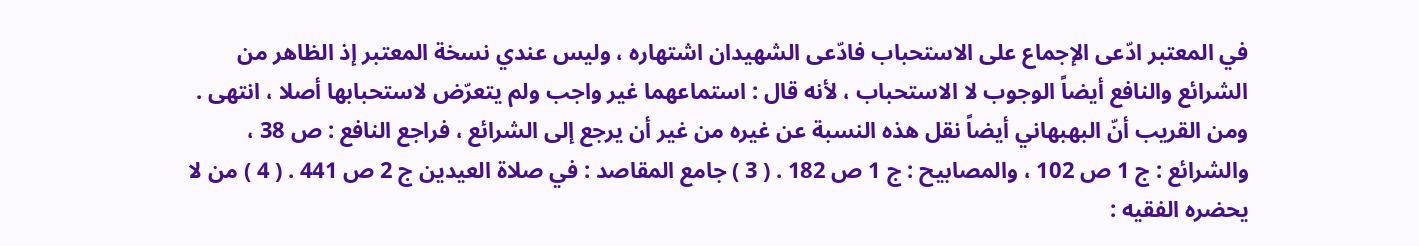في المعتبر ادّعى الإجماع على الاستحباب فادّعى الشهيدان اشتهاره ، وليس عندي نسخة المعتبر إذ الظاهر من الشرائع والنافع أيضاً الوجوب لا الاستحباب ، لأنه قال : استماعهما غير واجب ولم يتعرّض لاستحبابها أصلا ، انتهى . ومن القريب أنّ البهبهاني أيضاً نقل هذه النسبة عن غيره من غير أن يرجع إلى الشرائع ، فراجع النافع : ص 38 ، والشرائع : ج 1 ص 102 ، والمصابيح : ج 1 ص 182 . ( 3 ) جامع المقاصد : في صلاة العيدين ج 2 ص 441 . ( 4 ) من لا يحضره الفقيه :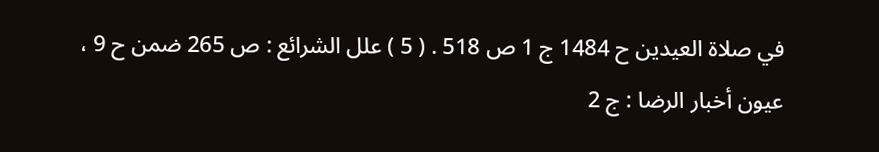في صلاة العيدين ح 1484 ج 1 ص 518 . ( 5 ) علل الشرائع : ص 265 ضمن ح 9 ، عيون أخبار الرضا : ج 2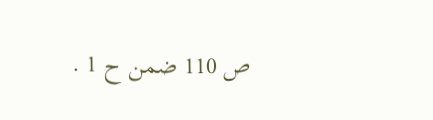ص 110 ضمن ح 1 .